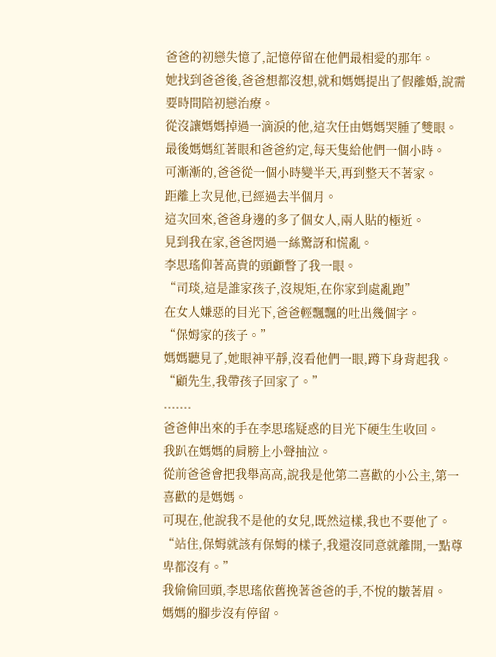爸爸的初戀失憶了,記憶停留在他們最相愛的那年。
她找到爸爸後,爸爸想都沒想,就和媽媽提出了假離婚,說需要時間陪初戀治療。
從沒讓媽媽掉過一滴淚的他,這次任由媽媽哭腫了雙眼。
最後媽媽紅著眼和爸爸約定,每天隻給他們一個小時。
可漸漸的,爸爸從一個小時變半天,再到整天不著家。
距離上次見他,已經過去半個月。
這次回來,爸爸身邊的多了個女人,兩人貼的極近。
見到我在家,爸爸閃過一絲驚訝和慌亂。
李思瑤仰著高貴的頭顱瞥了我一眼。
“司琰,這是誰家孩子,沒規矩,在你家到處亂跑”
在女人嫌惡的目光下,爸爸輕飄飄的吐出幾個字。
“保姆家的孩子。”
媽媽聽見了,她眼神平靜,沒看他們一眼,蹲下身背起我。
“顧先生,我帶孩子回家了。”
.......
爸爸伸出來的手在李思瑤疑惑的目光下硬生生收回。
我趴在媽媽的肩膀上小聲抽泣。
從前爸爸會把我舉高高,說我是他第二喜歡的小公主,第一喜歡的是媽媽。
可現在,他說我不是他的女兒,既然這樣,我也不要他了。
“站住,保姆就該有保姆的樣子,我還沒同意就離開,一點尊卑都沒有。”
我偷偷回頭,李思瑤依舊挽著爸爸的手,不悅的皺著眉。
媽媽的腳步沒有停留。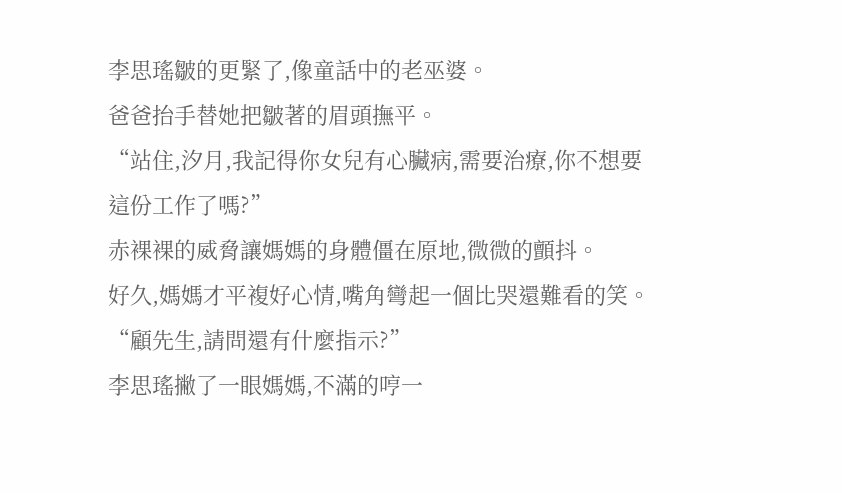李思瑤皺的更緊了,像童話中的老巫婆。
爸爸抬手替她把皺著的眉頭撫平。
“站住,汐月,我記得你女兒有心臟病,需要治療,你不想要這份工作了嗎?”
赤裸裸的威脅讓媽媽的身體僵在原地,微微的顫抖。
好久,媽媽才平複好心情,嘴角彎起一個比哭還難看的笑。
“顧先生,請問還有什麼指示?”
李思瑤撇了一眼媽媽,不滿的哼一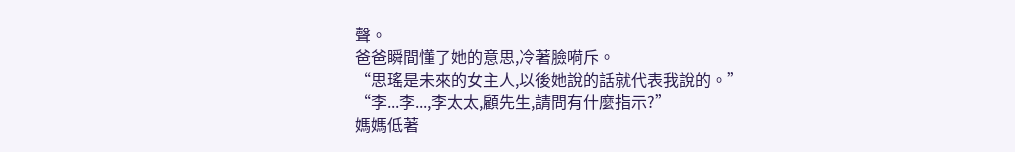聲。
爸爸瞬間懂了她的意思,冷著臉嗬斥。
“思瑤是未來的女主人,以後她說的話就代表我說的。”
“李...李...,李太太,顧先生,請問有什麼指示?”
媽媽低著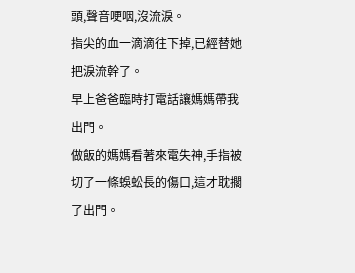頭,聲音哽咽,沒流淚。
指尖的血一滴滴往下掉,已經替她把淚流幹了。
早上爸爸臨時打電話讓媽媽帶我出門。
做飯的媽媽看著來電失神,手指被切了一條蜈蚣長的傷口,這才耽擱了出門。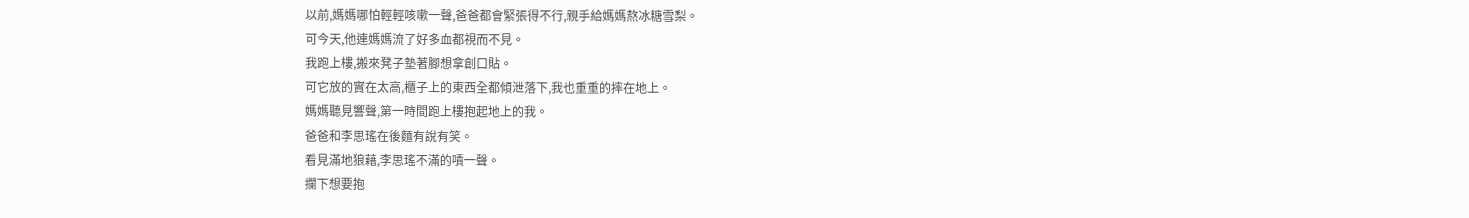以前,媽媽哪怕輕輕咳嗽一聲,爸爸都會緊張得不行,親手給媽媽熬冰糖雪梨。
可今天,他連媽媽流了好多血都視而不見。
我跑上樓,搬來凳子墊著腳想拿創口貼。
可它放的實在太高,櫃子上的東西全都傾泄落下,我也重重的摔在地上。
媽媽聽見響聲,第一時間跑上樓抱起地上的我。
爸爸和李思瑤在後麵有說有笑。
看見滿地狼藉,李思瑤不滿的嘖一聲。
攔下想要抱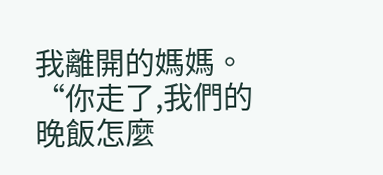我離開的媽媽。
“你走了,我們的晚飯怎麼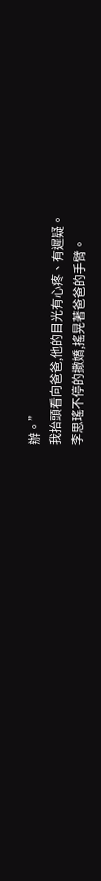辦。”
我抬頭看向爸爸,他的目光有心疼、有遲疑。
李思瑤不停的撒嬌,搖晃著爸爸的手臂。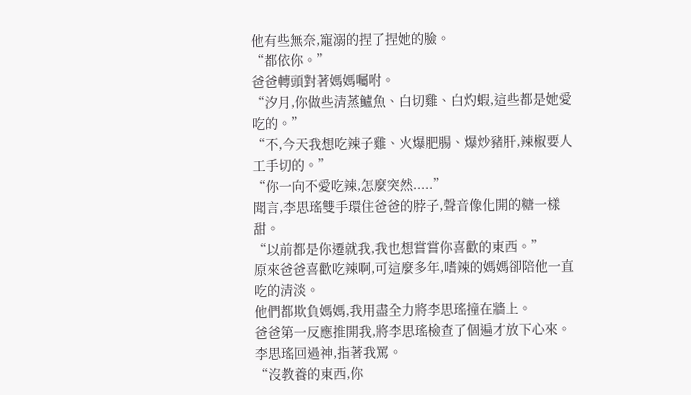他有些無奈,寵溺的捏了捏她的臉。
“都依你。”
爸爸轉頭對著媽媽囑咐。
“汐月,你做些清蒸鱸魚、白切雞、白灼蝦,這些都是她愛吃的。”
“不,今天我想吃辣子雞、火爆肥腸、爆炒豬肝,辣椒要人工手切的。”
“你一向不愛吃辣,怎麼突然.....”
聞言,李思瑤雙手環住爸爸的脖子,聲音像化開的糖一樣甜。
“以前都是你遷就我,我也想嘗嘗你喜歡的東西。”
原來爸爸喜歡吃辣啊,可這麼多年,嗜辣的媽媽卻陪他一直吃的清淡。
他們都欺負媽媽,我用盡全力將李思瑤撞在牆上。
爸爸第一反應推開我,將李思瑤檢查了個遍才放下心來。
李思瑤回過神,指著我罵。
“沒教養的東西,你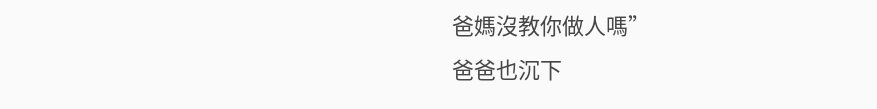爸媽沒教你做人嗎”
爸爸也沉下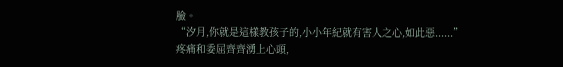臉。
“汐月,你就是這樣教孩子的,小小年紀就有害人之心,如此惡......”
疼痛和委屈齊齊湧上心頭,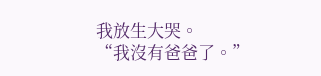我放生大哭。
“我沒有爸爸了。”